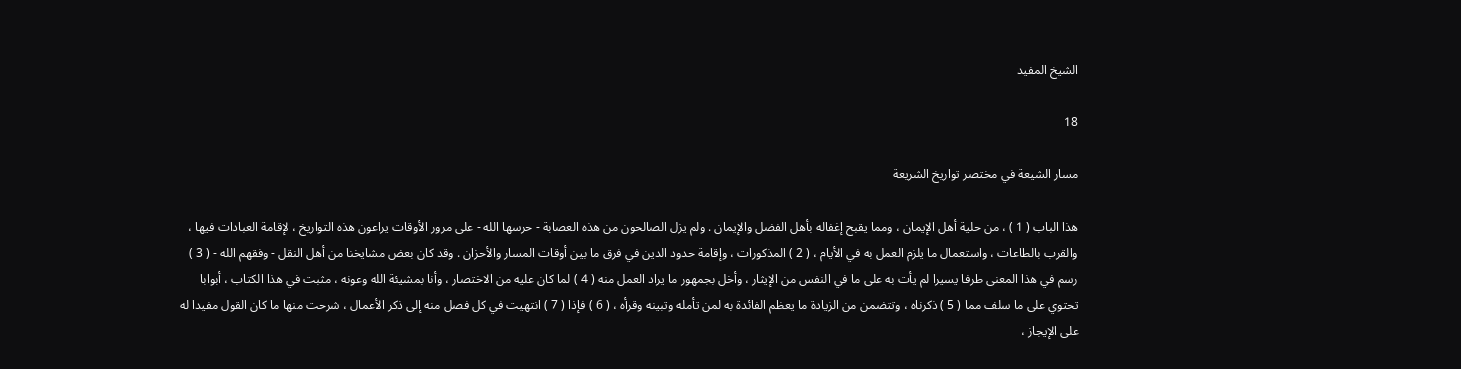الشيخ المفيد

18

مسار الشيعة في مختصر تواريخ الشريعة

هذا الباب ( 1 ) ، من حلية أهل الإيمان ، ومما يقبح إغفاله بأهل الفضل والإيمان . ولم يزل الصالحون من هذه العصابة - حرسها الله - على مرور الأوقات يراعون هذه التواريخ ، لإقامة العبادات فيها ، والقرب بالطاعات ، واستعمال ما يلزم العمل به في الأيام ، ( 2 ) المذكورات ، وإقامة حدود الدين في فرق ما بين أوقات المسار والأحزان . وقد كان بعض مشايخنا من أهل النقل - وفقهم الله - ( 3 ) رسم في هذا المعنى طرفا يسيرا لم يأت به على ما في النفس من الإيثار ، وأخل بجمهور ما يراد العمل منه ( 4 ) لما كان عليه من الاختصار ، وأنا بمشيئة الله وعونه ، مثبت في هذا الكتاب ، أبوابا تحتوي على ما سلف مما ( 5 ) ذكرناه ، وتتضمن من الزيادة ما يعظم الفائدة به لمن تأمله وتبينه وقرأه ، ( 6 ) فإذا ( 7 ) انتهيت في كل فصل منه إلى ذكر الأعمال ، شرحت منها ما كان القول مفيدا له على الإيجاز ،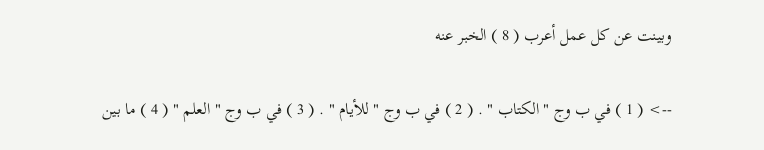وبينت عن كل عمل أعرب ( 8 ) الخبر عنه

--> ( 1 ) في ب وج " الكتاب " . ( 2 ) في ب وج " للأيام " . ( 3 ) في ب وج " العلم " ( 4 ) ما بين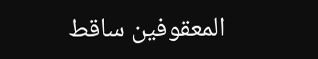المعقوفين ساقط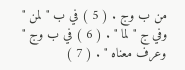من ب وج . ( 5 ) في ب " لمن " وفي ج " لما " . ( 6 ) في ب وج " وعرف معناه " . ( 7 )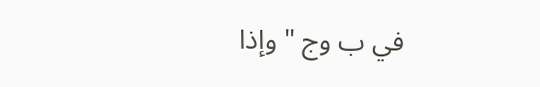في ب وج " وإذا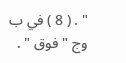" . ( 8 ) في ب وج " فوق " .